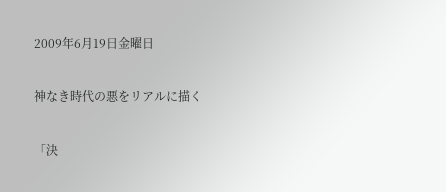2009年6月19日金曜日

神なき時代の悪をリアルに描く

「決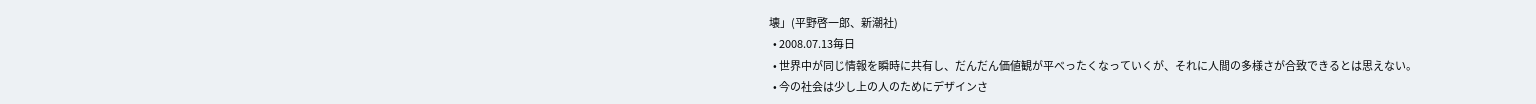壊」(平野啓一郎、新潮社)
  • 2008.07.13毎日
  • 世界中が同じ情報を瞬時に共有し、だんだん価値観が平べったくなっていくが、それに人間の多様さが合致できるとは思えない。
  • 今の社会は少し上の人のためにデザインさ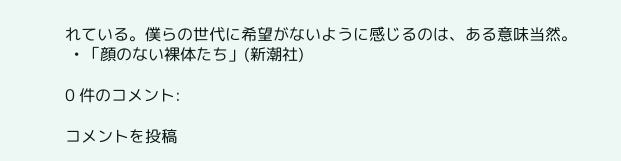れている。僕らの世代に希望がないように感じるのは、ある意味当然。
  • 「顔のない裸体たち」(新潮社)

0 件のコメント:

コメントを投稿